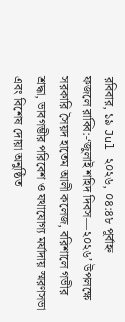রবিবার, ১৯ Jul ২০২৬, ০৪:৪৮ পূর্বাহ্ন
ফজলে রাব্বি:-‘জুলাই শহিদ দিবস—২০২৬’ উপলক্ষে সরকারি সৈয়দ হাতেম আলী কলেজ, বরিশালে গভীর শ্রদ্ধা, ভাবগম্ভীর পরিবেশ ও যথাযোগ্য মর্যাদায় স্মরণসভা এবং বিশেষ দোয়া অনুষ্ঠিত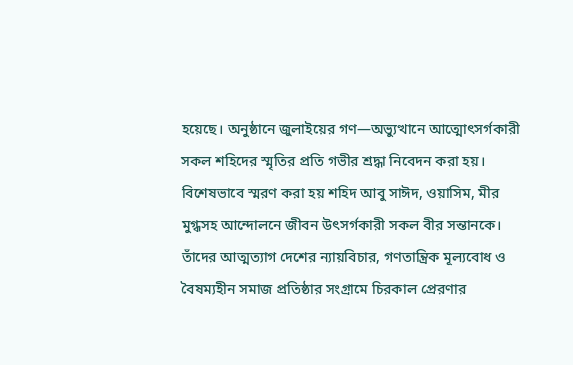হয়েছে। অনুষ্ঠানে জুলাইয়ের গণ—অভ্যুত্থানে আত্মোৎসর্গকারী সকল শহিদের স্মৃতির প্রতি গভীর শ্রদ্ধা নিবেদন করা হয়। বিশেষভাবে স্মরণ করা হয় শহিদ আবু সাঈদ, ওয়াসিম, মীর মুগ্ধসহ আন্দোলনে জীবন উৎসর্গকারী সকল বীর সন্তানকে। তাঁদের আত্মত্যাগ দেশের ন্যায়বিচার, গণতান্ত্রিক মূল্যবোধ ও বৈষম্যহীন সমাজ প্রতিষ্ঠার সংগ্রামে চিরকাল প্রেরণার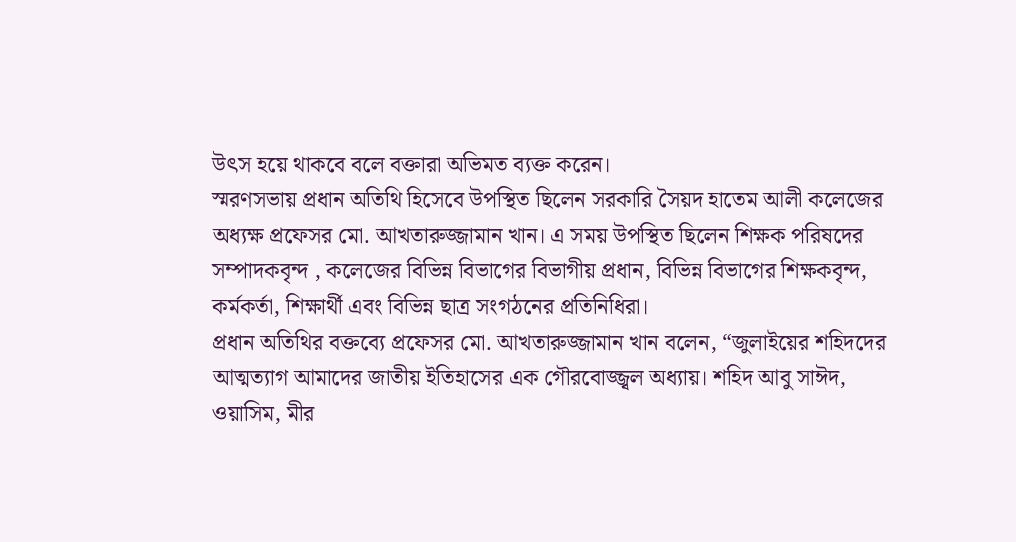উৎস হয়ে থাকবে বলে বক্তারা অভিমত ব্যক্ত করেন।
স্মরণসভায় প্রধান অতিথি হিসেবে উপস্থিত ছিলেন সরকারি সৈয়দ হাতেম আলী কলেজের অধ্যক্ষ প্রফেসর মো. আখতারুজ্জামান খান। এ সময় উপস্থিত ছিলেন শিক্ষক পরিষদের সম্পাদকবৃন্দ , কলেজের বিভিন্ন বিভাগের বিভাগীয় প্রধান, বিভিন্ন বিভাগের শিক্ষকবৃন্দ, কর্মকর্তা, শিক্ষার্থী এবং বিভিন্ন ছাত্র সংগঠনের প্রতিনিধিরা।
প্রধান অতিথির বক্তব্যে প্রফেসর মো. আখতারুজ্জামান খান বলেন, “জুলাইয়ের শহিদদের আত্মত্যাগ আমাদের জাতীয় ইতিহাসের এক গৌরবোজ্জ্বল অধ্যায়। শহিদ আবু সাঈদ, ওয়াসিম, মীর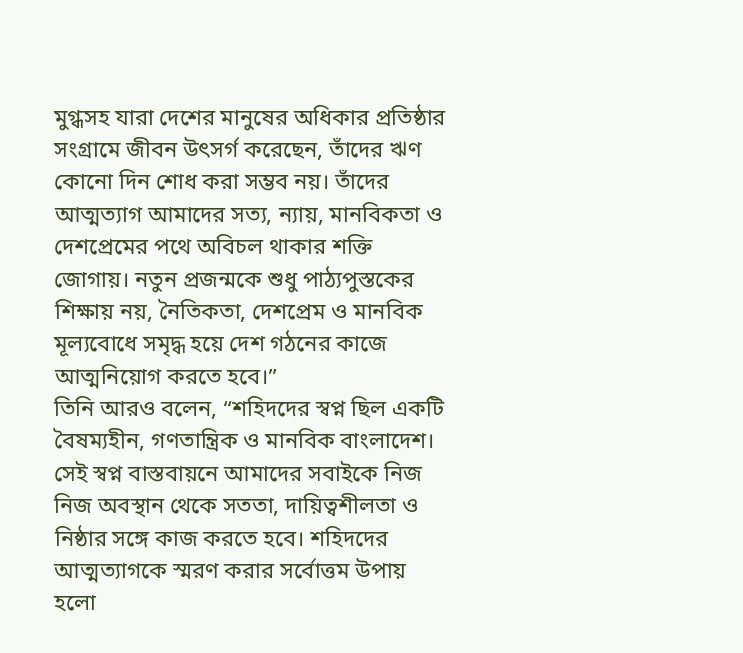মুগ্ধসহ যারা দেশের মানুষের অধিকার প্রতিষ্ঠার সংগ্রামে জীবন উৎসর্গ করেছেন, তাঁদের ঋণ কোনো দিন শোধ করা সম্ভব নয়। তাঁদের আত্মত্যাগ আমাদের সত্য, ন্যায়, মানবিকতা ও দেশপ্রেমের পথে অবিচল থাকার শক্তি জোগায়। নতুন প্রজন্মকে শুধু পাঠ্যপুস্তকের শিক্ষায় নয়, নৈতিকতা, দেশপ্রেম ও মানবিক মূল্যবোধে সমৃদ্ধ হয়ে দেশ গঠনের কাজে আত্মনিয়োগ করতে হবে।”
তিনি আরও বলেন, “শহিদদের স্বপ্ন ছিল একটি বৈষম্যহীন, গণতান্ত্রিক ও মানবিক বাংলাদেশ। সেই স্বপ্ন বাস্তবায়নে আমাদের সবাইকে নিজ নিজ অবস্থান থেকে সততা, দায়িত্বশীলতা ও নিষ্ঠার সঙ্গে কাজ করতে হবে। শহিদদের আত্মত্যাগকে স্মরণ করার সর্বোত্তম উপায় হলো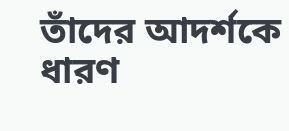তাঁদের আদর্শকে ধারণ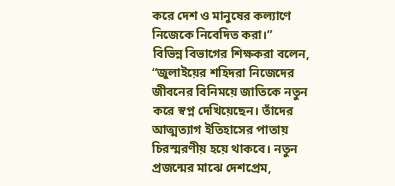করে দেশ ও মানুষের কল্যাণে নিজেকে নিবেদিত করা।”
বিভিন্ন বিভাগের শিক্ষকরা বলেন, “জুলাইয়ের শহিদরা নিজেদের জীবনের বিনিময়ে জাতিকে নতুন করে স্বপ্ন দেখিয়েছেন। তাঁদের আত্মত্যাগ ইতিহাসের পাতায় চিরস্মরণীয় হয়ে থাকবে। নতুন প্রজন্মের মাঝে দেশপ্রেম,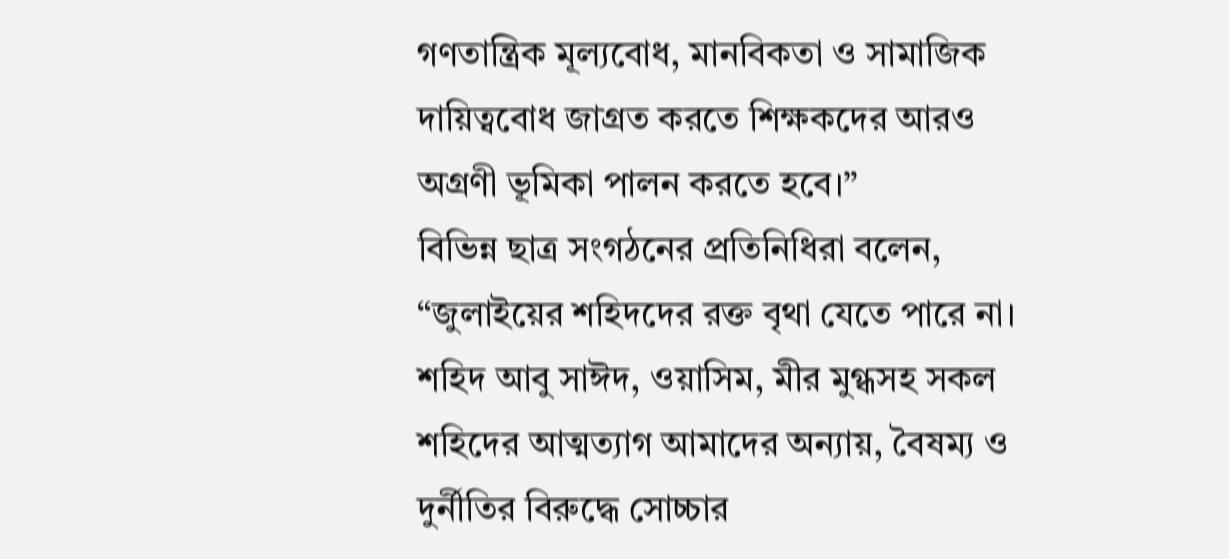গণতান্ত্রিক মূল্যবোধ, মানবিকতা ও সামাজিক দায়িত্ববোধ জাগ্রত করতে শিক্ষকদের আরও অগ্রণী ভূমিকা পালন করতে হবে।”
বিভিন্ন ছাত্র সংগঠনের প্রতিনিধিরা বলেন, “জুলাইয়ের শহিদদের রক্ত বৃথা যেতে পারে না। শহিদ আবু সাঈদ, ওয়াসিম, মীর মুগ্ধসহ সকল শহিদের আত্মত্যাগ আমাদের অন্যায়, বৈষম্য ও দুর্নীতির বিরুদ্ধে সোচ্চার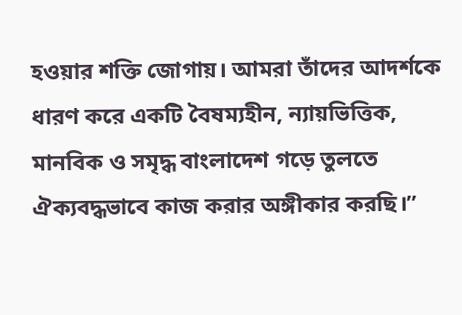হওয়ার শক্তি জোগায়। আমরা তাঁদের আদর্শকে ধারণ করে একটি বৈষম্যহীন, ন্যায়ভিত্তিক, মানবিক ও সমৃদ্ধ বাংলাদেশ গড়ে তুলতে ঐক্যবদ্ধভাবে কাজ করার অঙ্গীকার করছি।”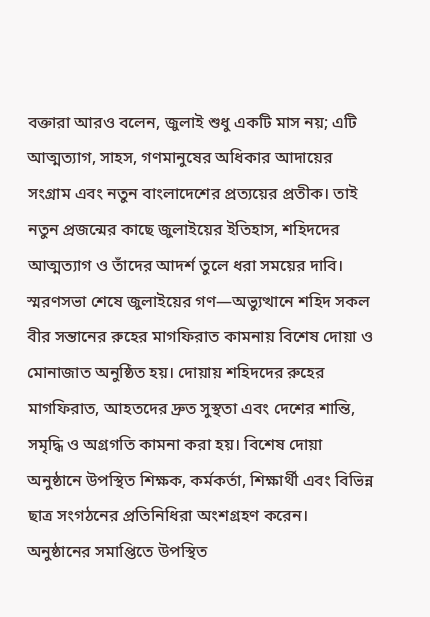বক্তারা আরও বলেন, জুলাই শুধু একটি মাস নয়; এটি আত্মত্যাগ, সাহস, গণমানুষের অধিকার আদায়ের সংগ্রাম এবং নতুন বাংলাদেশের প্রত্যয়ের প্রতীক। তাই নতুন প্রজন্মের কাছে জুলাইয়ের ইতিহাস, শহিদদের আত্মত্যাগ ও তাঁদের আদর্শ তুলে ধরা সময়ের দাবি।
স্মরণসভা শেষে জুলাইয়ের গণ—অভ্যুত্থানে শহিদ সকল বীর সন্তানের রুহের মাগফিরাত কামনায় বিশেষ দোয়া ও মোনাজাত অনুষ্ঠিত হয়। দোয়ায় শহিদদের রুহের মাগফিরাত, আহতদের দ্রুত সুস্থতা এবং দেশের শান্তি, সমৃদ্ধি ও অগ্রগতি কামনা করা হয়। বিশেষ দোয়া অনুষ্ঠানে উপস্থিত শিক্ষক, কর্মকর্তা, শিক্ষার্থী এবং বিভিন্ন ছাত্র সংগঠনের প্রতিনিধিরা অংশগ্রহণ করেন।
অনুষ্ঠানের সমাপ্তিতে উপস্থিত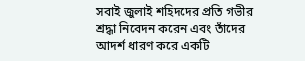সবাই জুলাই শহিদদের প্রতি গভীর শ্রদ্ধা নিবেদন করেন এবং তাঁদের আদর্শ ধারণ করে একটি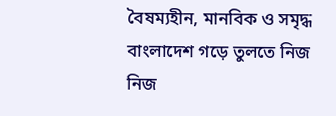বৈষম্যহীন, মানবিক ও সমৃদ্ধ বাংলাদেশ গড়ে তুলতে নিজ নিজ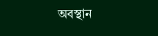অবস্থান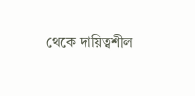থেকে দায়িত্বশীল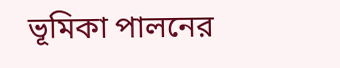ভূমিকা পালনের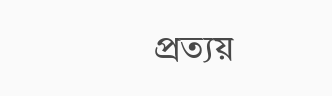প্রত্যয়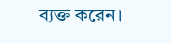ব্যক্ত করেন।